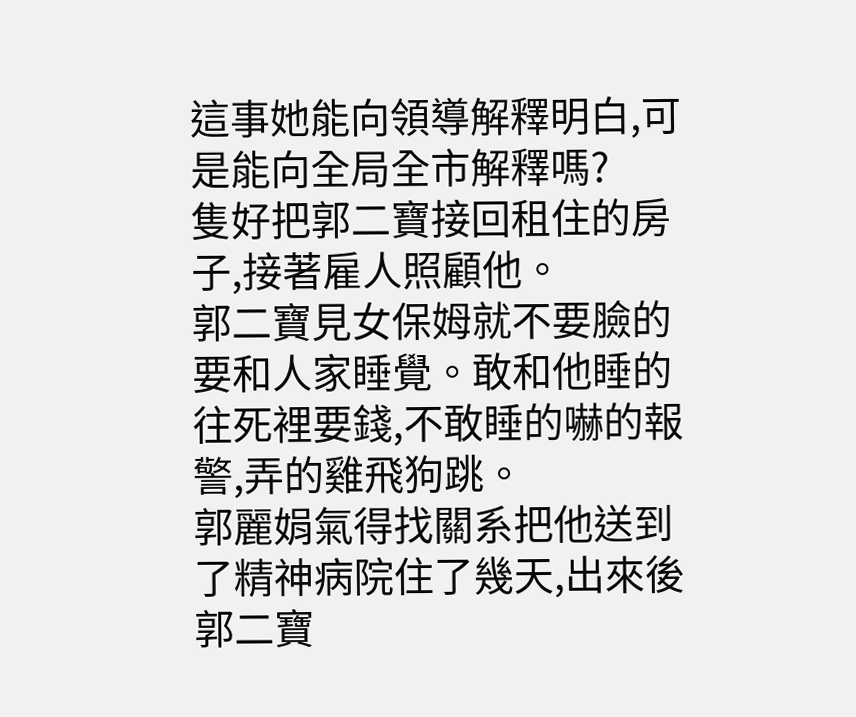這事她能向領導解釋明白,可是能向全局全市解釋嗎?
隻好把郭二寶接回租住的房子,接著雇人照顧他。
郭二寶見女保姆就不要臉的要和人家睡覺。敢和他睡的往死裡要錢,不敢睡的嚇的報警,弄的雞飛狗跳。
郭麗娟氣得找關系把他送到了精神病院住了幾天,出來後郭二寶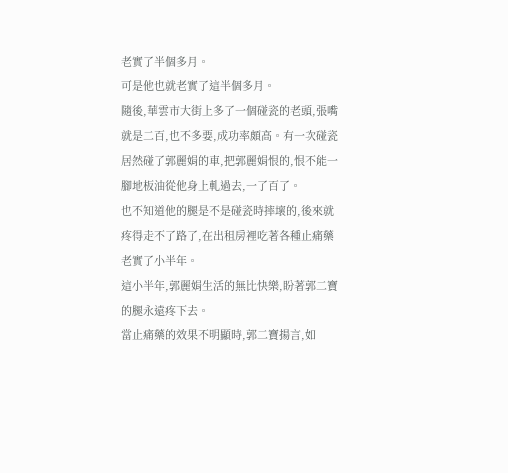老實了半個多月。
可是他也就老實了這半個多月。
隨後,華雲市大街上多了一個碰瓷的老頭,張嘴就是二百,也不多要,成功率頗高。有一次碰瓷居然碰了郭麗娟的車,把郭麗娟恨的,恨不能一腳地板油從他身上軋過去,一了百了。
也不知道他的腿是不是碰瓷時摔壞的,後來就疼得走不了路了,在出租房裡吃著各種止痛藥老實了小半年。
這小半年,郭麗娟生活的無比快樂,盼著郭二寶的腿永遠疼下去。
當止痛藥的效果不明顯時,郭二寶揚言,如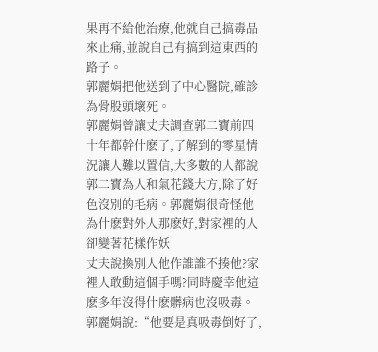果再不給他治療,他就自己搞毒品來止痛,並說自己有搞到這東西的路子。
郭麗娟把他送到了中心醫院,確診為骨股頭壞死。
郭麗娟曾讓丈夫調查郭二寶前四十年都幹什麽了,了解到的零星情況讓人難以置信,大多數的人都說郭二寶為人和氣花錢大方,除了好色沒別的毛病。郭麗娟很奇怪他為什麽對外人那麽好,對家裡的人卻變著花樣作妖
丈夫說換別人他作誰誰不揍他?家裡人敢動這個手嗎?同時慶幸他這麽多年沒得什麽髒病也沒吸毒。
郭麗娟說:“他要是真吸毒倒好了,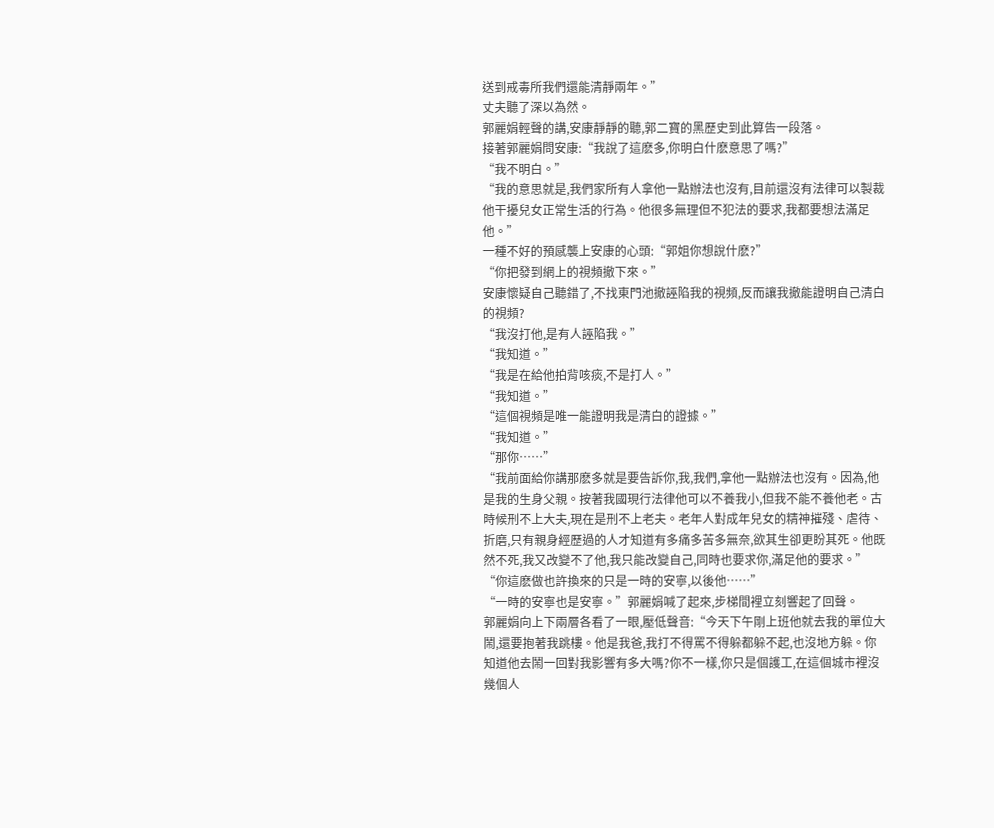送到戒毒所我們還能清靜兩年。”
丈夫聽了深以為然。
郭麗娟輕聲的講,安康靜靜的聽,郭二寶的黑歷史到此算告一段落。
接著郭麗娟問安康:“我說了這麽多,你明白什麽意思了嗎?”
“我不明白。”
“我的意思就是,我們家所有人拿他一點辦法也沒有,目前還沒有法律可以製裁他干擾兒女正常生活的行為。他很多無理但不犯法的要求,我都要想法滿足他。”
一種不好的預感襲上安康的心頭:“郭姐你想說什麽?”
“你把發到網上的視頻撤下來。”
安康懷疑自己聽錯了,不找東門池撤誣陷我的視頻,反而讓我撤能證明自己清白的視頻?
“我沒打他,是有人誣陷我。”
“我知道。”
“我是在給他拍背咳痰,不是打人。”
“我知道。”
“這個視頻是唯一能證明我是清白的證據。”
“我知道。”
“那你……”
“我前面給你講那麽多就是要告訴你,我,我們,拿他一點辦法也沒有。因為,他是我的生身父親。按著我國現行法律他可以不養我小,但我不能不養他老。古時候刑不上大夫,現在是刑不上老夫。老年人對成年兒女的精神摧殘、虐待、折磨,只有親身經歷過的人才知道有多痛多苦多無奈,欲其生卻更盼其死。他既然不死,我又改變不了他,我只能改變自己,同時也要求你,滿足他的要求。”
“你這麽做也許換來的只是一時的安寧,以後他……”
“一時的安寧也是安寧。”郭麗娟喊了起來,步梯間裡立刻響起了回聲。
郭麗娟向上下兩層各看了一眼,壓低聲音:“今天下午剛上班他就去我的單位大鬧,還要抱著我跳樓。他是我爸,我打不得罵不得躲都躲不起,也沒地方躲。你知道他去鬧一回對我影響有多大嗎?你不一樣,你只是個護工,在這個城市裡沒幾個人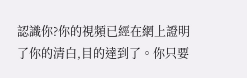認識你?你的視頻已經在網上證明了你的清白,目的達到了。你只要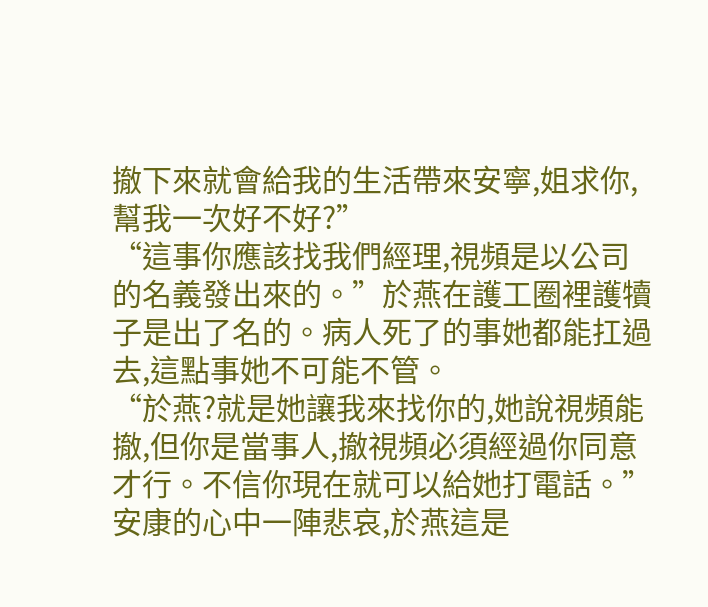撤下來就會給我的生活帶來安寧,姐求你,幫我一次好不好?”
“這事你應該找我們經理,視頻是以公司的名義發出來的。”於燕在護工圈裡護犢子是出了名的。病人死了的事她都能扛過去,這點事她不可能不管。
“於燕?就是她讓我來找你的,她說視頻能撤,但你是當事人,撤視頻必須經過你同意才行。不信你現在就可以給她打電話。”
安康的心中一陣悲哀,於燕這是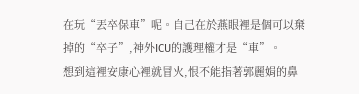在玩“丟卒保車”呢。自己在於燕眼裡是個可以棄掉的“卒子”,神外ICU的護理權才是“車”。
想到這裡安康心裡就冒火,恨不能指著郭麗娟的鼻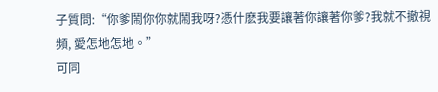子質問:“你爹鬧你你就鬧我呀?憑什麽我要讓著你讓著你爹?我就不撤視頻, 愛怎地怎地。”
可同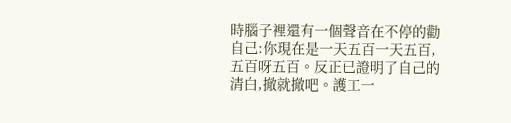時腦子裡還有一個聲音在不停的勸自己:你現在是一天五百一天五百,五百呀五百。反正已證明了自己的清白,撤就撤吧。護工一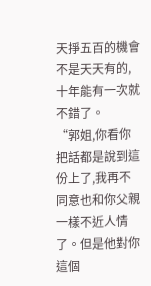天掙五百的機會不是天天有的,十年能有一次就不錯了。
“郭姐,你看你把話都是說到這份上了,我再不同意也和你父親一樣不近人情了。但是他對你這個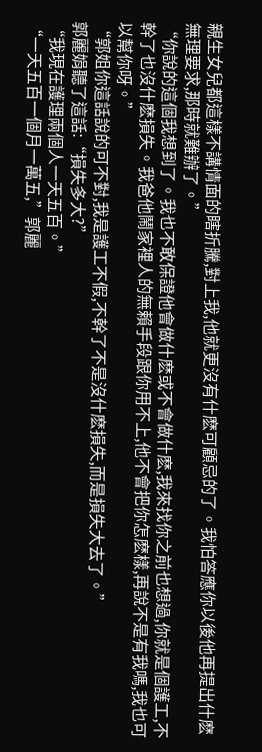親生女兒都這樣不講情面的瞎折騰,對上我,他就更沒有什麽可顧忌的了。我怕答應你以後他再提出什麽無理要求,那時就難辦了。”
“你說的這個我想到了。我也不敢保證他會做什麽或不會做什麽,我來找你之前也想過,你就是個護工,不幹了也沒什麽損失。我爸他鬧家裡人的無賴手段跟你用不上,他不會把你怎麽樣,再說不是有我嗎,我也可以幫你呀。”
“郭姐你這話說的可不對,我是護工不假,不幹了不是沒什麽損失,而是損失大去了。”
郭麗娟聽了這話:“損失多大?”
“我現在護理兩個人一天五百。”
“一天五百一個月一萬五,”郭麗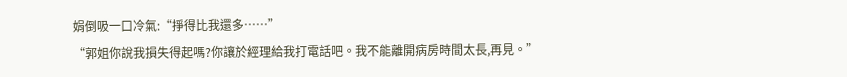娟倒吸一口冷氣:“掙得比我還多……”
“郭姐你說我損失得起嗎?你讓於經理給我打電話吧。我不能離開病房時間太長,再見。”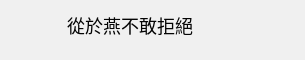從於燕不敢拒絕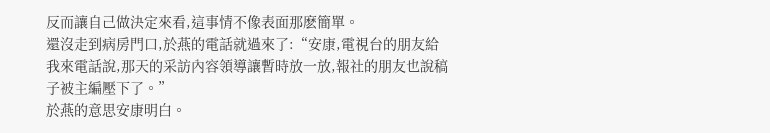反而讓自己做決定來看,這事情不像表面那麽簡單。
還沒走到病房門口,於燕的電話就過來了:“安康,電視台的朋友給我來電話說,那天的采訪內容領導讓暫時放一放,報社的朋友也說稿子被主編壓下了。”
於燕的意思安康明白。